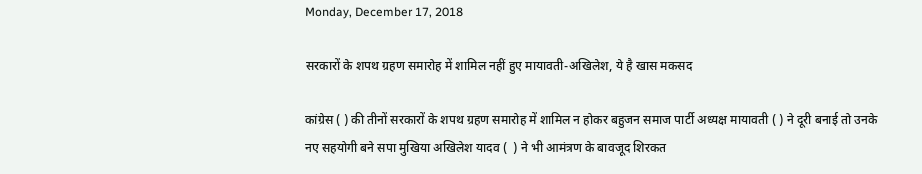Monday, December 17, 2018

सरकारों के शपथ ग्रहण समारोह में शामिल नहीं हुए मायावती-अखिलेश, ये है खास मकसद

कांग्रेस ( ) की तीनों सरकारों के शपथ ग्रहण समारोह में शामिल न होकर बहुजन समाज पार्टी अध्यक्ष मायावती ( ) ने दूरी बनाई तो उनके नए सहयोगी बने सपा मुखिया अखिलेश यादव (  ) ने भी आमंत्रण के बावजूद शिरकत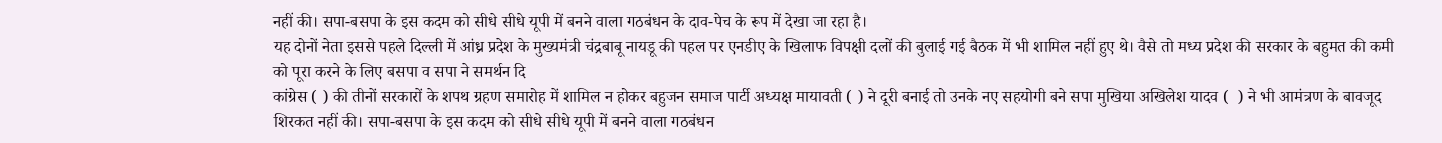नहीं की। सपा-बसपा के इस कदम को सीधे सीधे यूपी में बनने वाला गठबंधन के दाव-पेच के रूप में देखा जा रहा है।
यह दोनों नेता इससे पहले दिल्ली में आंध्र प्रदेश के मुख्यमंत्री चंद्रबाबू नायडू की पहल पर एनडीए के खिलाफ विपक्षी दलों की बुलाई गई बैठक में भी शामिल नहीं हुए थे। वैसे तो मध्य प्रदेश की सरकार के बहुमत की कमी को पूरा करने के लिए बसपा व सपा ने समर्थन दि
कांग्रेस ( ) की तीनों सरकारों के शपथ ग्रहण समारोह में शामिल न होकर बहुजन समाज पार्टी अध्यक्ष मायावती ( ) ने दूरी बनाई तो उनके नए सहयोगी बने सपा मुखिया अखिलेश यादव (  ) ने भी आमंत्रण के बावजूद शिरकत नहीं की। सपा-बसपा के इस कदम को सीधे सीधे यूपी में बनने वाला गठबंधन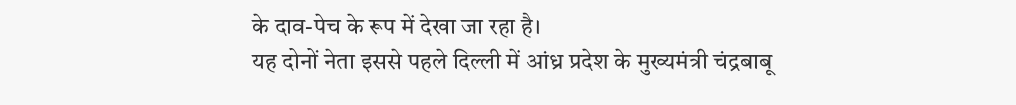के दाव-पेच के रूप में देखा जा रहा है।
यह दोनों नेता इससे पहले दिल्ली में आंध्र प्रदेश के मुख्यमंत्री चंद्रबाबू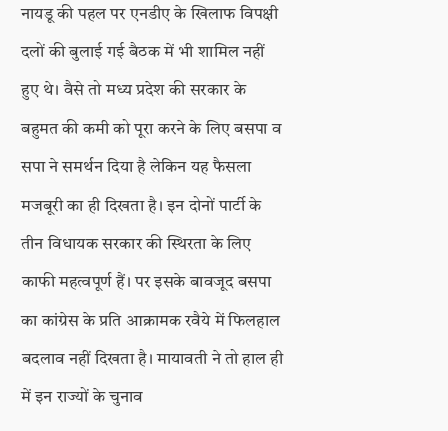नायडू की पहल पर एनडीए के खिलाफ विपक्षी दलों की बुलाई गई बैठक में भी शामिल नहीं हुए थे। वैसे तो मध्य प्रदेश की सरकार के बहुमत की कमी को पूरा करने के लिए बसपा व सपा ने समर्थन दिया है लेकिन यह फैसला मजबूरी का ही दिखता है। इन दोनों पार्टी के तीन विधायक सरकार की स्थिरता के लिए काफी महत्वपूर्ण हैं। पर इसके बावजूद बसपा का कांग्रेस के प्रति आक्रामक रवैये में फिलहाल बदलाव नहीं दिखता है। मायावती ने तो हाल ही में इन राज्यों के चुनाव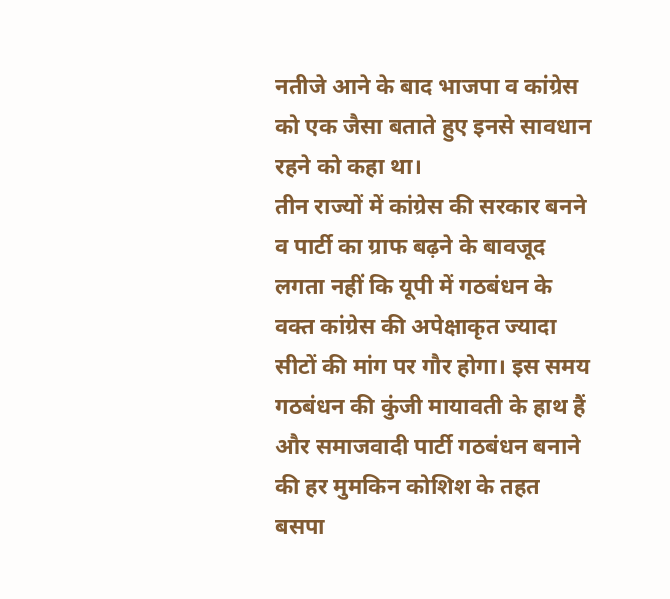नतीजे आने के बाद भाजपा व कांग्रेस को एक जैसा बताते हुए इनसे सावधान रहने को कहा था।
तीन राज्यों में कांग्रेस की सरकार बनने व पार्टी का ग्राफ बढ़ने के बावजूद लगता नहीं कि यूपी में गठबंधन के वक्त कांग्रेस की अपेक्षाकृत ज्यादा सीटों की मांग पर गौर होगा। इस समय गठबंधन की कुंजी मायावती के हाथ हैं और समाजवादी पार्टी गठबंधन बनाने की हर मुमकिन कोशिश के तहत बसपा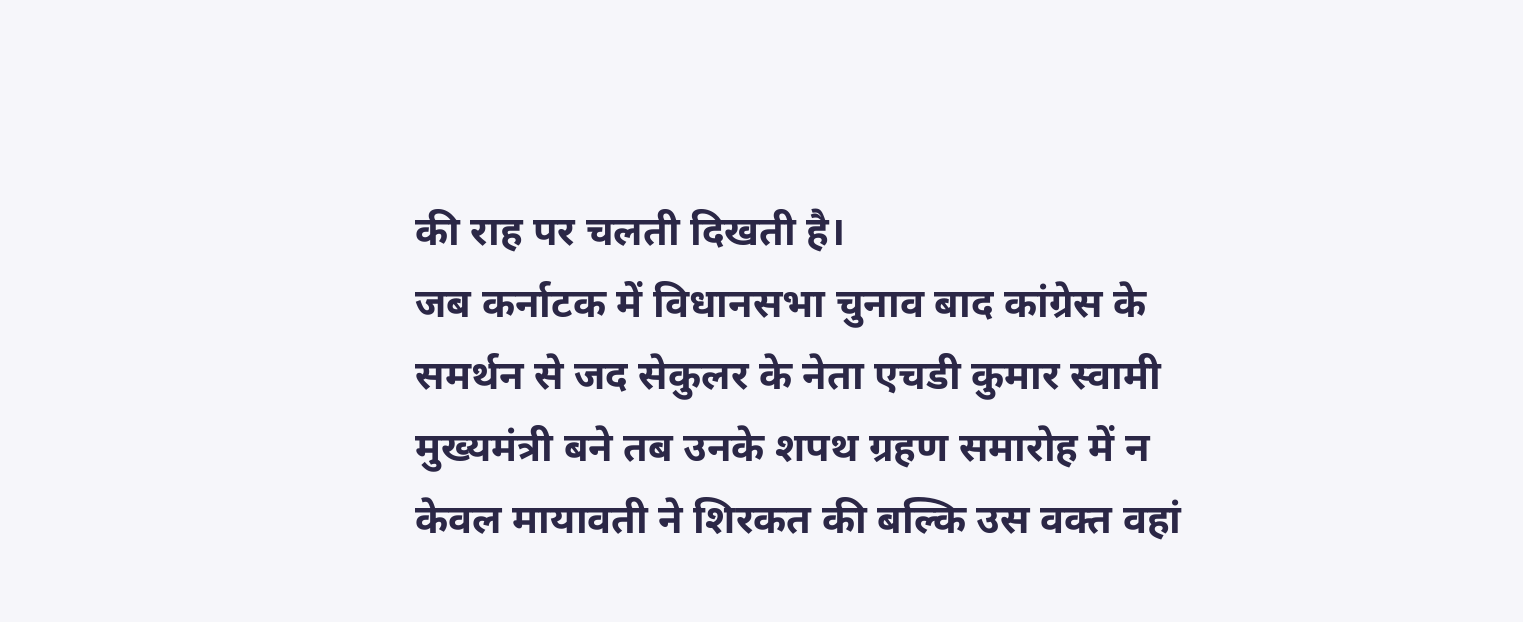की राह पर चलती दिखती है।
जब कर्नाटक में विधानसभा चुनाव बाद कांग्रेस के समर्थन से जद सेकुलर के नेता एचडी कुमार स्वामी मुख्यमंत्री बने तब उनके शपथ ग्रहण समारोह में न केवल मायावती ने शिरकत की बल्कि उस वक्त वहां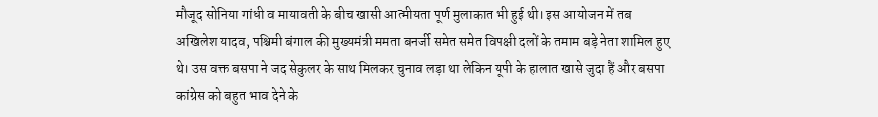मौजूद सोनिया गांधी व मायावती के बीच खासी आत्मीयता पूर्ण मुलाकात भी हुई थी। इस आयोजन में तब अखिलेश यादव, पश्चिमी बंगाल की मुख्यमंत्री ममता बनर्जी समेत समेत विपक्षी दलों के तमाम बड़े नेता शामिल हुए थे। उस वक्त बसपा ने जद सेकुलर के साथ मिलकर चुनाव लड़ा था लेकिन यूपी के हालात खासे जुदा हैं और बसपा कांग्रेस को बहुत भाव देने के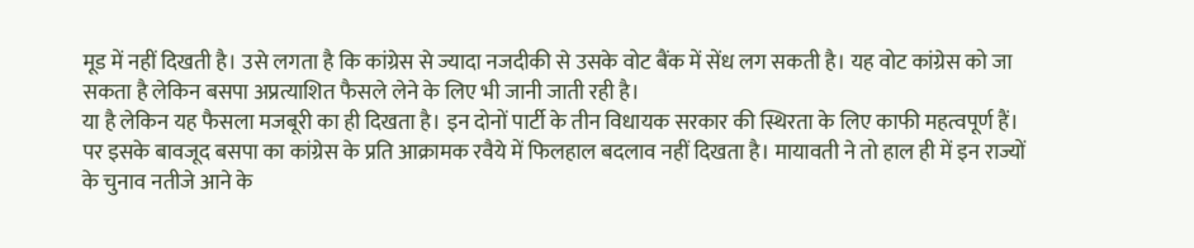मूड में नहीं दिखती है। उसे लगता है कि कांग्रेस से ज्यादा नजदीकी से उसके वोट बैंक में सेंध लग सकती है। यह वोट कांग्रेस को जा सकता है लेकिन बसपा अप्रत्याशित फैसले लेने के लिए भी जानी जाती रही है।
या है लेकिन यह फैसला मजबूरी का ही दिखता है। इन दोनों पार्टी के तीन विधायक सरकार की स्थिरता के लिए काफी महत्वपूर्ण हैं। पर इसके बावजूद बसपा का कांग्रेस के प्रति आक्रामक रवैये में फिलहाल बदलाव नहीं दिखता है। मायावती ने तो हाल ही में इन राज्यों के चुनाव नतीजे आने के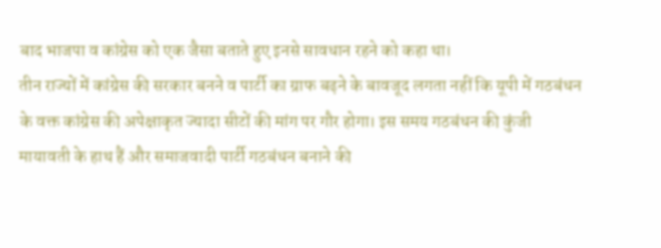बाद भाजपा व कांग्रेस को एक जैसा बताते हुए इनसे सावधान रहने को कहा था।
तीन राज्यों में कांग्रेस की सरकार बनने व पार्टी का ग्राफ बढ़ने के बावजूद लगता नहीं कि यूपी में गठबंधन के वक्त कांग्रेस की अपेक्षाकृत ज्यादा सीटों की मांग पर गौर होगा। इस समय गठबंधन की कुंजी मायावती के हाथ हैं और समाजवादी पार्टी गठबंधन बनाने की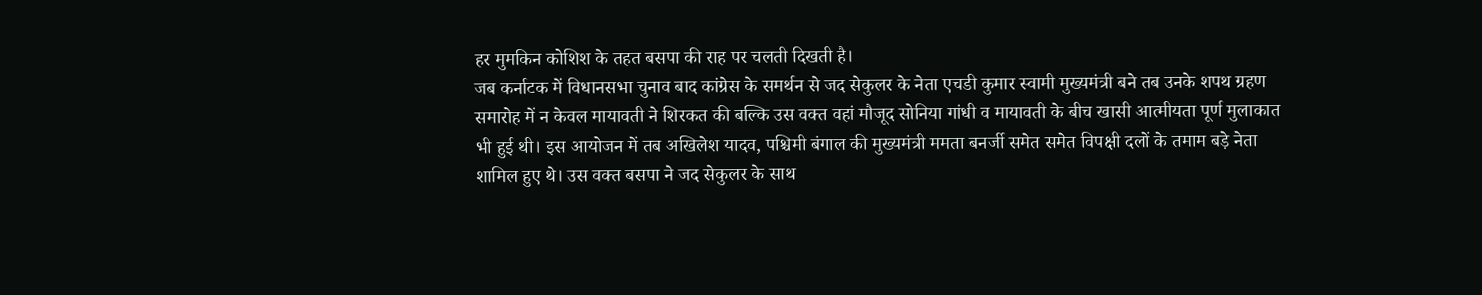हर मुमकिन कोशिश के तहत बसपा की राह पर चलती दिखती है।
जब कर्नाटक में विधानसभा चुनाव बाद कांग्रेस के समर्थन से जद सेकुलर के नेता एचडी कुमार स्वामी मुख्यमंत्री बने तब उनके शपथ ग्रहण समारोह में न केवल मायावती ने शिरकत की बल्कि उस वक्त वहां मौजूद सोनिया गांधी व मायावती के बीच खासी आत्मीयता पूर्ण मुलाकात भी हुई थी। इस आयोजन में तब अखिलेश यादव, पश्चिमी बंगाल की मुख्यमंत्री ममता बनर्जी समेत समेत विपक्षी दलों के तमाम बड़े नेता शामिल हुए थे। उस वक्त बसपा ने जद सेकुलर के साथ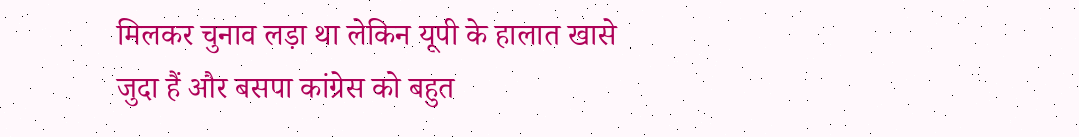मिलकर चुनाव लड़ा था लेकिन यूपी के हालात खासे जुदा हैं और बसपा कांग्रेस को बहुत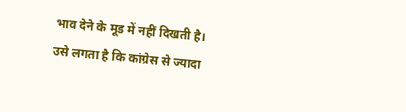भाव देने के मूड में नहीं दिखती है। उसे लगता है कि कांग्रेस से ज्यादा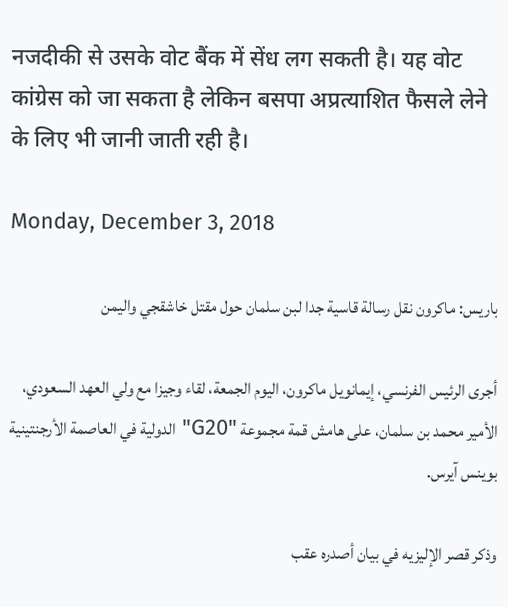नजदीकी से उसके वोट बैंक में सेंध लग सकती है। यह वोट कांग्रेस को जा सकता है लेकिन बसपा अप्रत्याशित फैसले लेने के लिए भी जानी जाती रही है।

Monday, December 3, 2018

باريس: ماكرون نقل رسالة قاسية جدا لبن سلمان حول مقتل خاشقجي واليمن

أجرى الرئيس الفرنسي، إيمانويل ماكرون، اليوم الجمعة، لقاء وجيزا مع ولي العهد السعودي، الأمير محمد بن سلمان، على هامش قمة مجموعة "G20" الدولية في العاصمة الأرجنتينية بوينس آيرس.

وذكر قصر الإليزيه في بيان أصدره عقب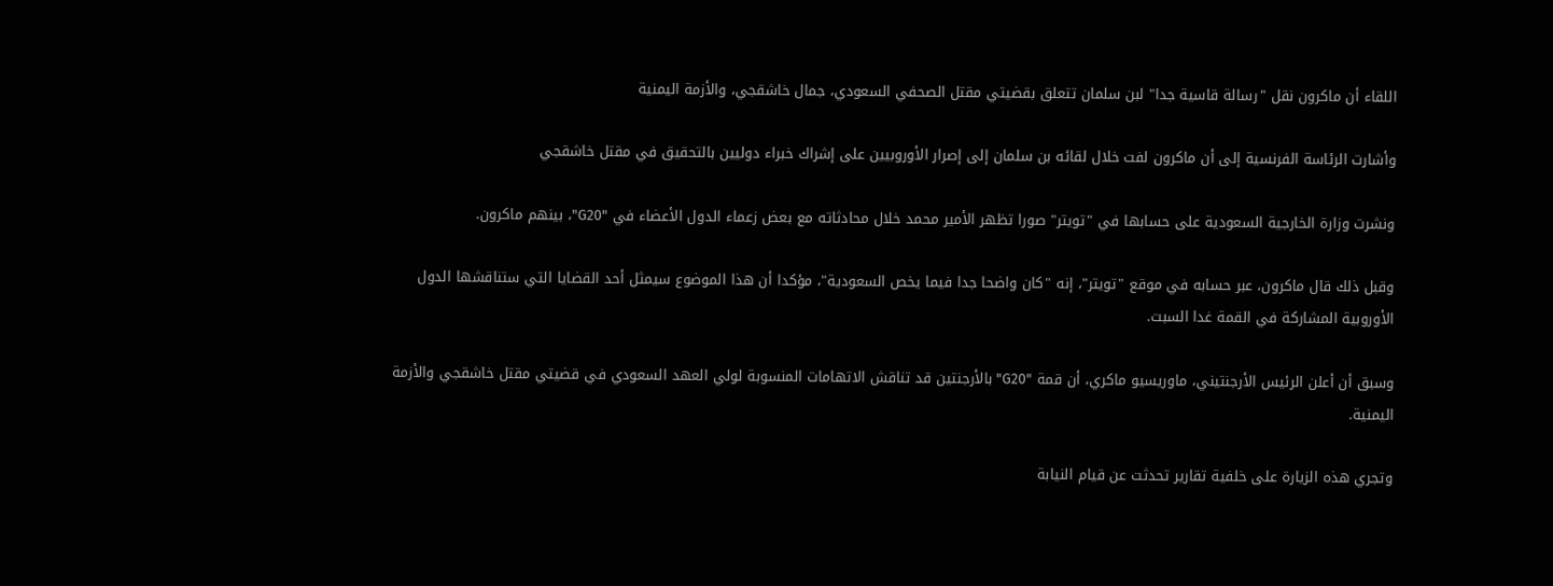اللقاء أن ماكرون نقل "رسالة قاسية جدا" لبن سلمان تتعلق بقضيتي مقتل الصحفي السعودي، جمال خاشقجي، والأزمة اليمنية

وأشارت الرئاسة الفرنسية إلى أن ماكرون لفت خلال لقائه بن سلمان إلى إصرار الأوروبيين على إشراك خبراء دوليين بالتحقيق في مقتل خاشقجي

ونشرت وزارة الخارجية السعودية على حسابها في "تويتر" صورا تظهر الأمير محمد خلال محادثاته مع بعض زعماء الدول الأعضاء في "G20"، بينهم ماكرون.

وقبل ذلك قال ماكرون، عبر حسابه في موقع "تويتر"، إنه "كان واضحا جدا فيما يخص السعودية"، مؤكدا أن هذا الموضوع سيمثل أحد القضايا التي ستناقشها الدول الأوروبية المشاركة في القمة غدا السبت.

وسبق أن أعلن الرئيس الأرجنتيني، ماوريسيو ماكري، أن قمة "G20" بالأرجنتين قد تناقش الاتهامات المنسوبة لولي العهد السعودي في قضيتي مقتل خاشقجي والأزمة اليمنية.

وتجري هذه الزيارة على خلفية تقارير تحدثت عن قيام النيابة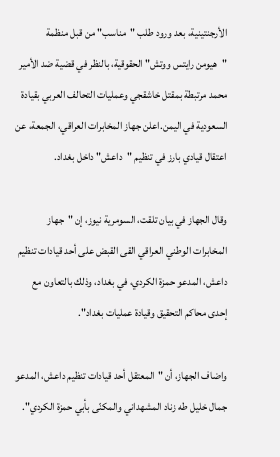الأرجنتينية، بعد ورود طلب "مناسب" من قبل منظمة "هيومن رايتس ووتش" الحقوقية، بالنظر في قضية ضد الأمير محمد مرتبطة بمقتل خاشقجي وعمليات التحالف العربي بقيادة السعودية في اليمن.اعلن جهاز المخابرات العراقي، الجمعة، عن اعتقال قيادي بارز في تنظيم "داعش" داخل بغداد.

وقال الجهاز في بيان تلقت، السومرية نيوز، إن "جهاز المخابرات الوطني العراقي القى القبض على أحد قيادات تنظيم داعش، المدعو حمزة الكردي، في بغداد، وذلك بالتعاون مع إحدى محاكم التحقيق وقيادة عمليات بغداد".

واضاف الجهاز، أن "المعتقل أحد قيادات تنظيم داعش، المدعو جمال خليل طه زناد المشهداني والمكنّى بأبي حمزة الكردي".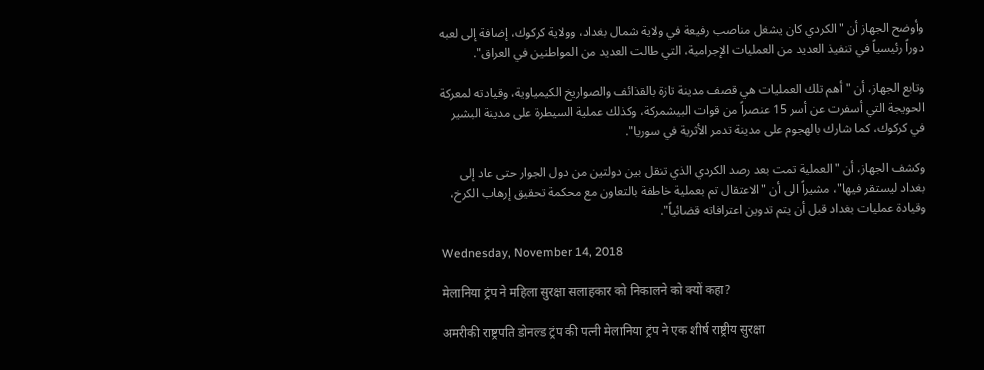وأوضح الجهاز أن "الكردي كان يشغل مناصب رفيعة في ولاية شمال بغداد، وولاية كركوك، إضافة إلى لعبه دوراً رئيسياً في تنفيذ العديد من العمليات الإجرامية، التي طالت العديد من المواطنين في العراق".

وتابع الجهاز، أن "أهم تلك العمليات هي قصف مدينة تازة بالقذائف والصواريخ الكيمياوية، وقيادته لمعركة الحويجة التي أسفرت عن أسر 15 عنصراً من قوات البيشمركة، وكذلك عملية السيطرة على مدينة البشير في كركوك، كما شارك بالهجوم على مدينة تدمر الأثرية في سوريا".

وكشف الجهاز، أن "العملية تمت بعد رصد الكردي الذي تنقل بين دولتين من دول الجوار حتى عاد إلى بغداد ليستقر فيها"، مشيراً الى أن "الاعتقال تم بعملية خاطفة بالتعاون مع محكمة تحقيق إرهاب الكرخ، وقيادة عمليات بغداد قبل أن يتم تدوين اعترافاته قضائياً".

Wednesday, November 14, 2018

मेलानिया ट्रंप ने महिला सुरक्षा सलाहकार को निकालने को क्यों कहा?

अमरीकी राष्ट्रपति डोनल्ड ट्रंप की पत्नी मेलानिया ट्रंप ने एक शीर्ष राष्ट्रीय सुरक्षा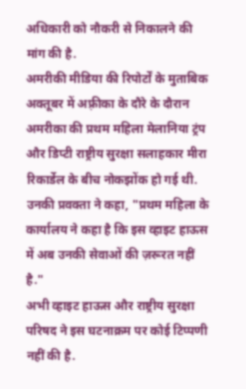अधिकारी को नौकरी से निकालने की मांग की है.
अमरीकी मीडिया की रिपोर्टों के मुताबिक अक्तूबर में अफ़्रीका के दौरे के दौरान अमरीका की प्रथम महिला मेलानिया ट्रंप और डिप्टी राष्ट्रीय सुरक्षा सलाहकार मीरा रिकार्डेल के बीच नोकझोंक हो गई थी.
उनकी प्रवक्ता ने कहा, "प्रथम महिला के कार्यालय ने कहा है कि इस व्हाइट हाऊस में अब उनकी सेवाओं की ज़रूरत नहीं है."
अभी व्हाइट हाऊस और राष्ट्रीय सुरक्षा परिषद ने इस घटनाक्रम पर कोई टिप्पणी नहीं की है.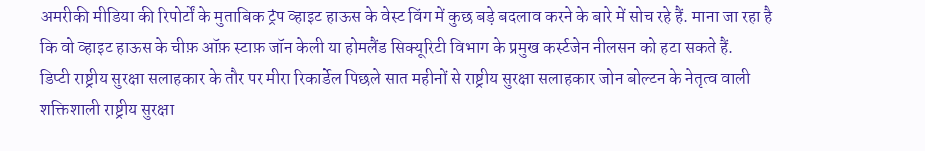अमरीकी मीडिया की रिपोर्टों के मुताबिक ट्रंप व्हाइट हाऊस के वेस्ट विंग में कुछ बड़े बदलाव करने के बारे में सोच रहे हैं. माना जा रहा है कि वो व्हाइट हाऊस के चीफ़ ऑफ़ स्टाफ़ जॉन केली या होमलैंड सिक्यूरिटी विभाग के प्रमुख कर्स्टजेन नीलसन को हटा सकते हैं.
डिप्टी राष्ट्रीय सुरक्षा सलाहकार के तौर पर मीरा रिकार्डेल पिछले सात महीनों से राष्ट्रीय सुरक्षा सलाहकार जोन बोल्टन के नेतृत्व वाली शक्तिशाली राष्ट्रीय सुरक्षा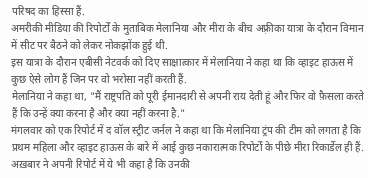परिषद का हिस्सा हैं.
अमरीकी मीडिया की रिपोर्टों के मुताबिक मेलानिया और मीरा के बीच अफ़्रीका यात्रा के दौरान विमान में सीट पर बैठने को लेकर नोकझोंक हुई थी.
इस यात्रा के दौरान एबीसी नेटवर्क को दिए साक्षात्कार में मेलानिया ने कहा था कि व्हाइट हाऊस में कुछ ऐसे लोग हैं जिन पर वो भरोसा नहीं करती हैं.
मेलानिया ने कहा था, "मैं राष्ट्रपति को पूरी ईमानदारी से अपनी राय देती हूं और फिर वो फ़ैसला करते हैं कि उन्हें क्या करना है और क्या नहीं करना है."
मंगलवार को एक रिपोर्ट में द वॉल स्ट्रीट जर्नल ने कहा था कि मेलानिया ट्रंप की टीम को लगता है कि प्रथम महिला और व्हाइट हाऊस के बारे में आई कुछ नकारात्मक रिपोर्टों के पीछे मीरा रिकार्डेल ही हैं.
अख़बार ने अपनी रिपोर्ट में ये भी कहा है कि उनकी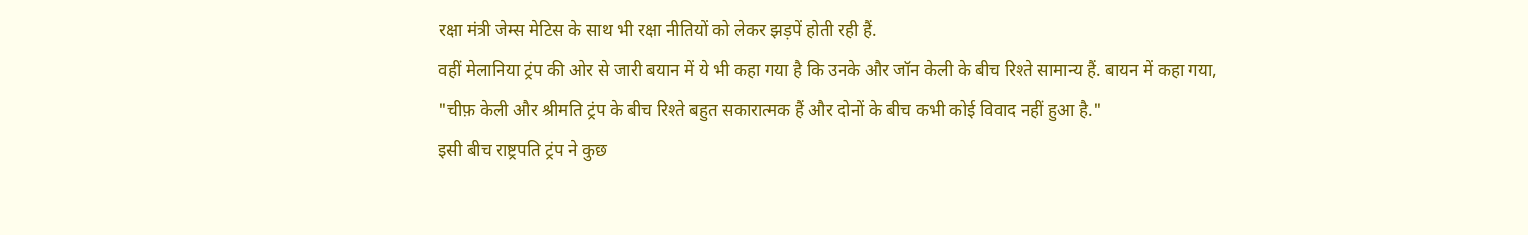रक्षा मंत्री जेम्स मेटिस के साथ भी रक्षा नीतियों को लेकर झड़पें होती रही हैं.
वहीं मेलानिया ट्रंप की ओर से जारी बयान में ये भी कहा गया है कि उनके और जॉन केली के बीच रिश्ते सामान्य हैं. बायन में कहा गया, "चीफ़ केली और श्रीमति ट्रंप के बीच रिश्ते बहुत सकारात्मक हैं और दोनों के बीच कभी कोई विवाद नहीं हुआ है."
इसी बीच राष्ट्रपति ट्रंप ने कुछ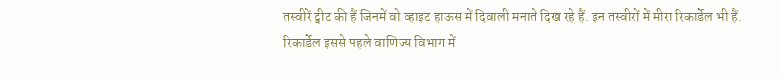तस्वीरें ट्वीट की हैं जिनमें वो व्हाइट हाऊस में दिवाली मनाते दिख रहे हैं. इन तस्वीरों में मीरा रिकार्डेल भी हैं.
रिकार्डेल इससे पहले वाणिज्य विभाग में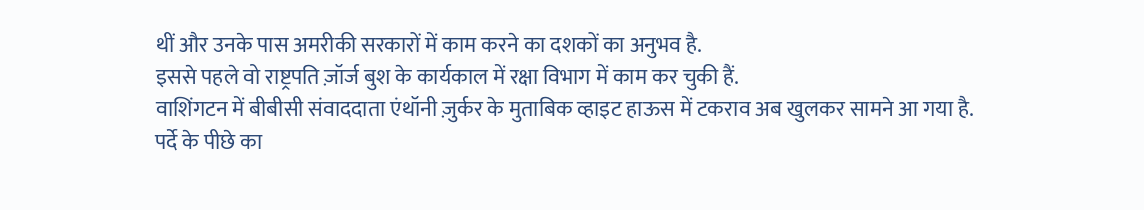थीं और उनके पास अमरीकी सरकारों में काम करने का दशकों का अनुभव है.
इससे पहले वो राष्ट्रपति ज़ॉर्ज बुश के कार्यकाल में रक्षा विभाग में काम कर चुकी हैं.
वाशिंगटन में बीबीसी संवाददाता एंथॉनी ज़ुर्कर के मुताबिक व्हाइट हाऊस में टकराव अब खुलकर सामने आ गया है.
पर्दे के पीछे का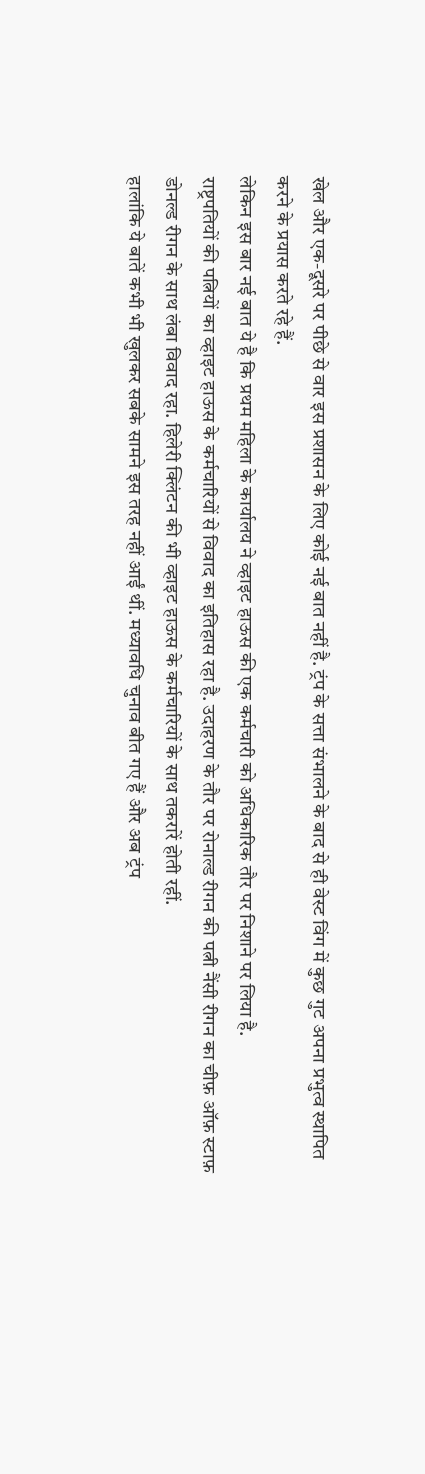खेल और एक-दूसरे पर पीछे से वार इस प्रशासन के लिए कोई नई बात नहीं है. ट्रंप के सत्ता संभालने के बाद से ही वेस्ट विंग में कुछ गुट अपना प्रभुत्व स्थापित करने के प्रयास करते रहे हैं.
लेकिन इस बार नई बात ये है कि प्रथम महिला के कार्यालय ने व्हाइट हाऊस की एक कर्मचारी को अधिकारिक तौर पर निशाने पर लिया है.
राष्ट्रपतियों की पत्नियों का व्हाइट हाऊस के कर्मचारियों से विवाद का इतिहास रहा है. उदाहरण के तौर पर रोनाल्ड रीगन की पत्नी नैंसी रीगन का चीफ़ ऑफ़ स्टाफ़ डोनल्ड रीगन के साथ लंबा विवाद रहा. हिलेरी क्लिंटन की भी व्हाइट हाऊस के कर्मचारियों के साथ तकरारें होती रहीं.
हालांकि ये बातें कभी भी खुलकर सबके सामने इस तरह नहीं आईं थीं. मध्यावधि चुनाव बीत गए हैं और अब ट्रंप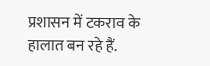प्रशासन में टकराव के हालात बन रहे हैं.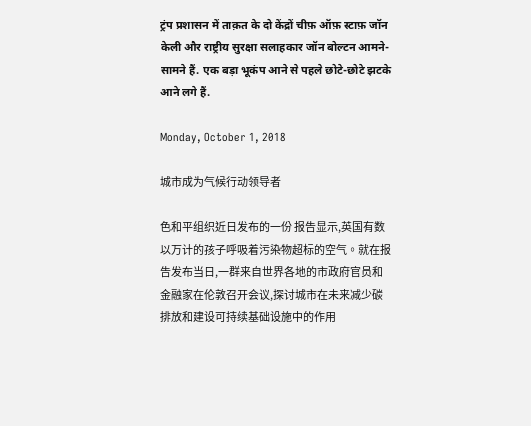ट्रंप प्रशासन में ताक़त के दो केंद्रों चीफ़ ऑफ़ स्टाफ़ जॉन केली और राष्ट्रीय सुरक्षा सलाहकार जॉन बोल्टन आमने-सामने हैं. एक बड़ा भूकंप आने से पहले छोटे-छोटे झटके आने लगे हैं.

Monday, October 1, 2018

城市成为气候行动领导者

色和平组织近日发布的一份 报告显示,英国有数以万计的孩子呼吸着污染物超标的空气。就在报告发布当日,一群来自世界各地的市政府官员和金融家在伦敦召开会议,探讨城市在未来减少碳排放和建设可持续基础设施中的作用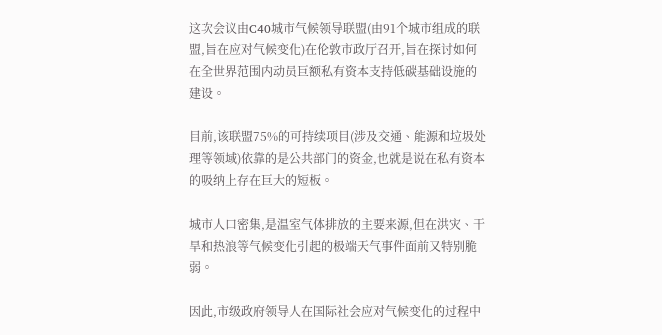这次会议由C40城市气候领导联盟(由91个城市组成的联盟,旨在应对气候变化)在伦敦市政厅召开,旨在探讨如何在全世界范围内动员巨额私有资本支持低碳基础设施的建设。

目前,该联盟75%的可持续项目(涉及交通、能源和垃圾处理等领域)依靠的是公共部门的资金,也就是说在私有资本的吸纳上存在巨大的短板。

城市人口密集,是温室气体排放的主要来源,但在洪灾、干旱和热浪等气候变化引起的极端天气事件面前又特别脆弱。

因此,市级政府领导人在国际社会应对气候变化的过程中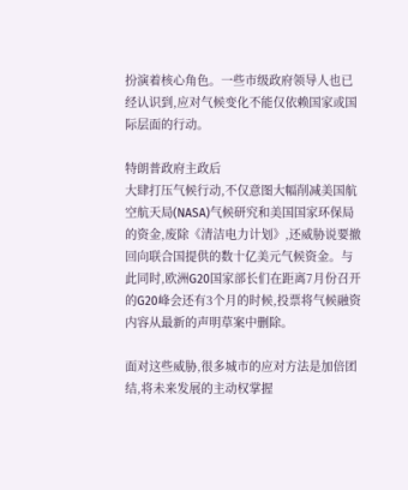扮演着核心角色。一些市级政府领导人也已经认识到,应对气候变化不能仅依赖国家或国际层面的行动。

特朗普政府主政后
大肆打压气候行动,不仅意图大幅削减美国航空航天局(NASA)气候研究和美国国家环保局的资金,废除《清洁电力计划》,还威胁说要撤回向联合国提供的数十亿美元气候资金。与此同时,欧洲G20国家部长们在距离7月份召开的G20峰会还有3个月的时候,投票将气候融资内容从最新的声明草案中删除。

面对这些威胁,很多城市的应对方法是加倍团结,将未来发展的主动权掌握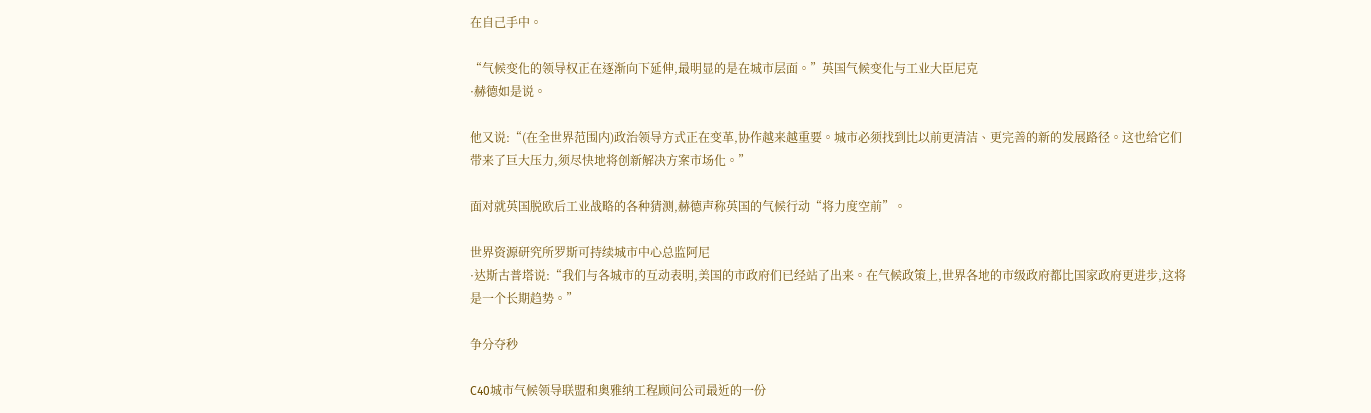在自己手中。

“气候变化的领导权正在逐渐向下延伸,最明显的是在城市层面。”英国气候变化与工业大臣尼克
·赫德如是说。

他又说:“(在全世界范围内)政治领导方式正在变革,协作越来越重要。城市必须找到比以前更清洁、更完善的新的发展路径。这也给它们带来了巨大压力,须尽快地将创新解决方案市场化。”

面对就英国脱欧后工业战略的各种猜测,赫德声称英国的气候行动“将力度空前”。

世界资源研究所罗斯可持续城市中心总监阿尼
·达斯古普塔说:“我们与各城市的互动表明,美国的市政府们已经站了出来。在气候政策上,世界各地的市级政府都比国家政府更进步,这将是一个长期趋势。”

争分夺秒

C40城市气候领导联盟和奥雅纳工程顾问公司最近的一份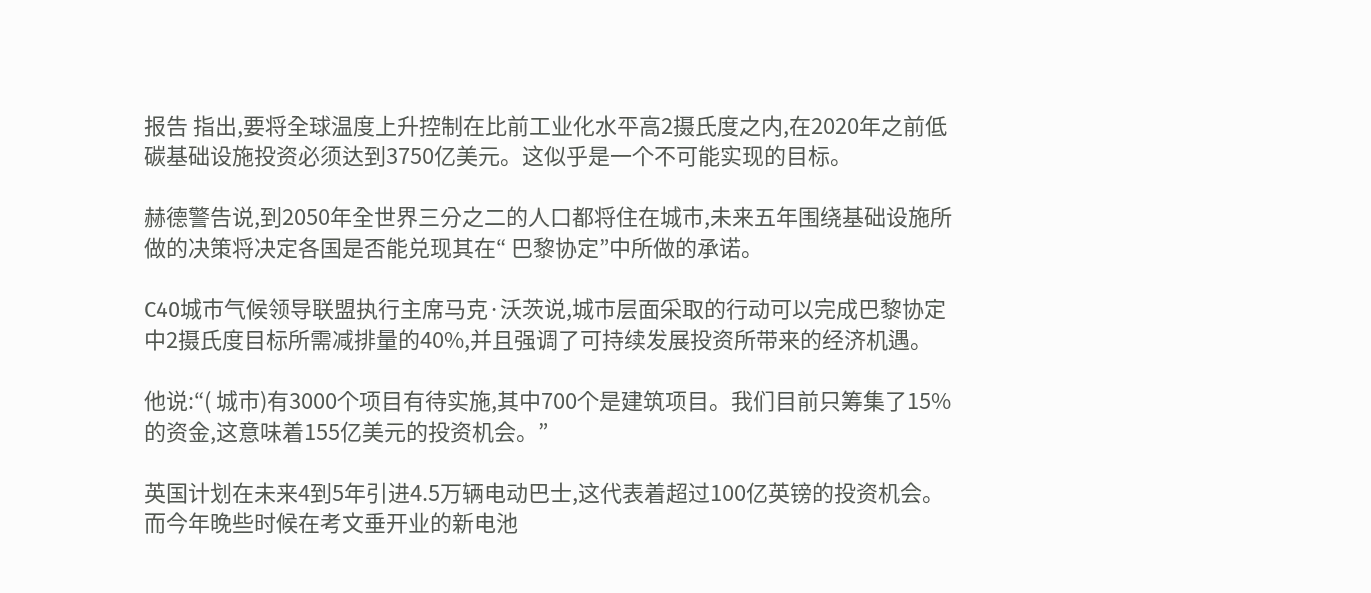报告 指出,要将全球温度上升控制在比前工业化水平高2摄氏度之内,在2020年之前低碳基础设施投资必须达到3750亿美元。这似乎是一个不可能实现的目标。

赫德警告说,到2050年全世界三分之二的人口都将住在城市,未来五年围绕基础设施所做的决策将决定各国是否能兑现其在“ 巴黎协定”中所做的承诺。

C40城市气候领导联盟执行主席马克·沃茨说,城市层面采取的行动可以完成巴黎协定中2摄氏度目标所需减排量的40%,并且强调了可持续发展投资所带来的经济机遇。

他说:“( 城市)有3000个项目有待实施,其中700个是建筑项目。我们目前只筹集了15%的资金,这意味着155亿美元的投资机会。”

英国计划在未来4到5年引进4.5万辆电动巴士,这代表着超过100亿英镑的投资机会。而今年晚些时候在考文垂开业的新电池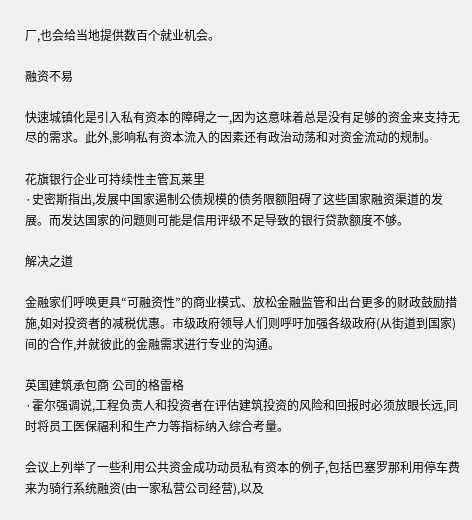厂,也会给当地提供数百个就业机会。

融资不易

快速城镇化是引入私有资本的障碍之一,因为这意味着总是没有足够的资金来支持无尽的需求。此外,影响私有资本流入的因素还有政治动荡和对资金流动的规制。

花旗银行企业可持续性主管瓦莱里
·史密斯指出,发展中国家遏制公债规模的债务限额阻碍了这些国家融资渠道的发展。而发达国家的问题则可能是信用评级不足导致的银行贷款额度不够。

解决之道

金融家们呼唤更具“可融资性”的商业模式、放松金融监管和出台更多的财政鼓励措施,如对投资者的减税优惠。市级政府领导人们则呼吁加强各级政府(从街道到国家)间的合作,并就彼此的金融需求进行专业的沟通。

英国建筑承包商 公司的格雷格
·霍尔强调说,工程负责人和投资者在评估建筑投资的风险和回报时必须放眼长远,同时将员工医保福利和生产力等指标纳入综合考量。

会议上列举了一些利用公共资金成功动员私有资本的例子,包括巴塞罗那利用停车费来为骑行系统融资(由一家私营公司经营),以及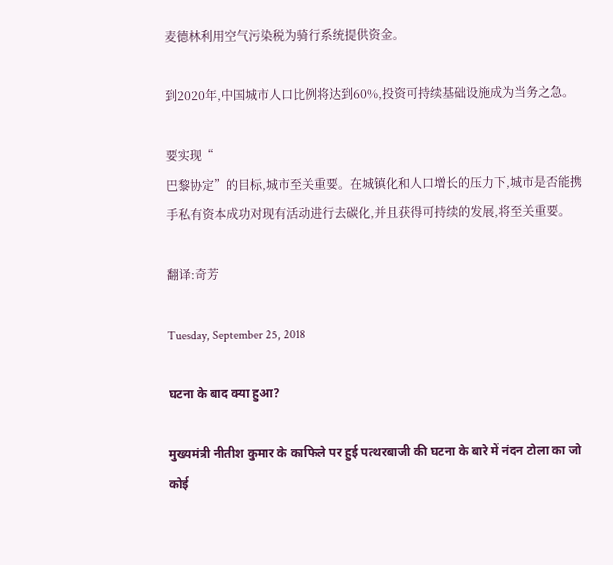麦德林利用空气污染税为骑行系统提供资金。

到2020年,中国城市人口比例将达到60%,投资可持续基础设施成为当务之急。

要实现“
巴黎协定”的目标,城市至关重要。在城镇化和人口增长的压力下,城市是否能携手私有资本成功对现有活动进行去碳化,并且获得可持续的发展,将至关重要。

翻译:奇芳

Tuesday, September 25, 2018

घटना के बाद क्या हुआ?

मुख्यमंत्री नीतीश कुमार के काफिले पर हुई पत्थरबाजी की घटना के बारे में नंदन टोला का जो कोई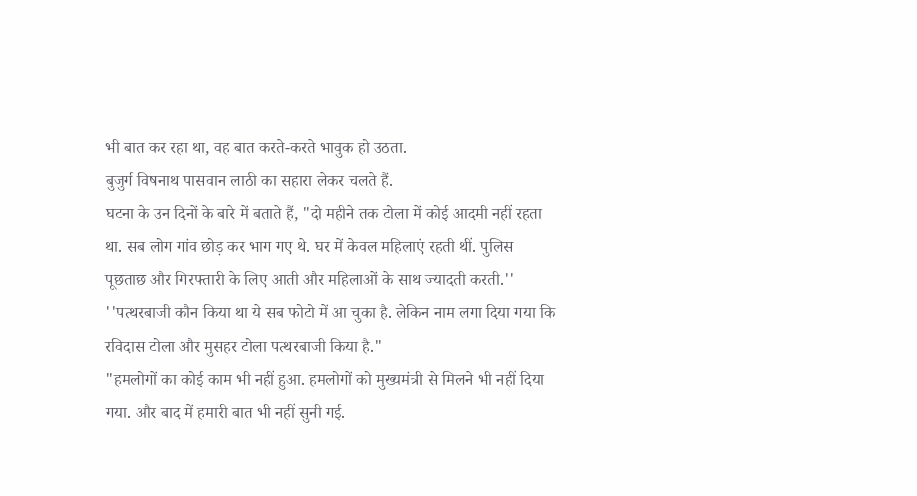भी बात कर रहा था, वह बात करते-करते भावुक हो उठता.
बुजुर्ग विषनाथ पासवान लाठी का सहारा लेकर चलते हैं.
घटना के उन दिनों के बारे में बताते हैं, "दो महीने तक टोला में कोई आदमी नहीं रहता था. सब लोग गांव छोड़ कर भाग गए थे. घर में केवल महिलाएं रहती थीं. पुलिस पूछताछ और गिरफ्तारी के लिए आती और महिलाओं के साथ ज्यादती करती.''
''पत्थरबाजी कौन किया था ये सब फोटो में आ चुका है. लेकिन नाम लगा दिया गया कि रविदास टोला और मुसहर टोला पत्थरबाजी किया है."
"हमलोगों का कोई काम भी नहीं हुआ. हमलोगों को मुख्यमंत्री से मिलने भी नहीं दिया गया. और बाद में हमारी बात भी नहीं सुनी गई.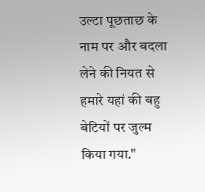उल्टा पूछताछ के नाम पर और बदला लेने की नियत से हमारे यहां की बहु बेटियों पर जुल्म किया गया."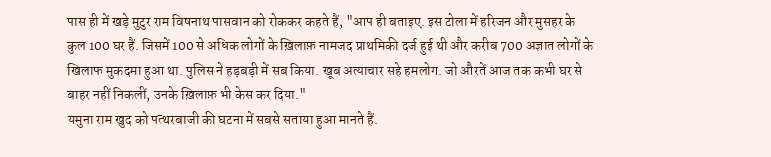पास ही में खड़े मुटुर राम विषनाथ पासवान को रोककर कहते हैं, "आप ही बताइए. इस टोला में हरिजन और मुसहर के कुल 100 घर हैं. जिसमें 100 से अधिक लोगों के ख़िलाफ़ नामजद प्राथमिकी दर्ज हुई थी और करीब 700 अज्ञात लोगों के खिलाफ मुकदमा हुआ था. पुलिस ने हड़बड़ी में सब किया. खूब अत्याचार सहे हमलोग. जो औरतें आज तक कभी घर से बाहर नहीं निकलीं, उनके ख़िलाफ़ भी केस कर दिया."
यमुना राम खुद को पत्थरबाजी की घटना में सबसे सताया हुआ मानते हैं.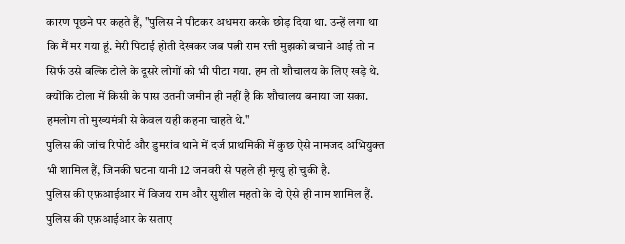कारण पूछने पर कहते हैं, "पुलिस ने पीटकर अधमरा करके छोड़ दिया था. उन्हें लगा था कि मैं मर गया हूं. मेरी पिटाई होती देखकर जब पत्नी राम रत्ती मुझको बचाने आई तो न सिर्फ उसे बल्कि टोले के दूसरे लोगों को भी पीटा गया. हम तो शौचालय के लिए खड़े थे. क्योंकि टोला में किसी के पास उतनी जमीन ही नहीं है कि शौचालय बनाया जा सका. हमलोग तो मुख्यमंत्री से केवल यही कहना चाहते थे."
पुलिस की जांच रिपोर्ट और डुमरांव थाने में दर्ज प्राथमिकी में कुछ ऐसे नामजद अभियुक्त भी शामिल हैं, जिनकी घटना यानी 12 जनवरी से पहले ही मृत्यु हो चुकी है.
पुलिस की एफ़आईआर में विजय राम और सुशील महतो के दो ऐसे ही नाम शामिल हैं.
पुलिस की एफ़आईआर के सताए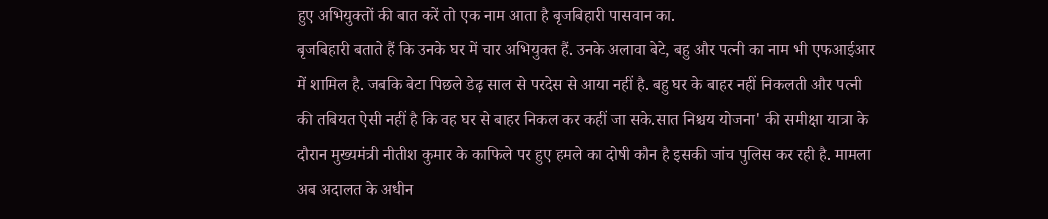हुए अभियुक्तों की बात करें तो एक नाम आता है बृजबिहारी पासवान का.
बृजबिहारी बताते हैं कि उनके घर में चार अभियुक्त हैं. उनके अलावा बेटे, बहु और पत्नी का नाम भी एफआईआर में शामिल है. जबकि बेटा पिछले डेढ़ साल से परदेस से आया नहीं है. बहु घर के बाहर नहीं निकलती और पत्नी की तबियत ऐसी नहीं है कि वह घर से बाहर निकल कर कहीं जा सके.सात निश्चय योजना' की समीक्षा यात्रा के दौरान मुख्यमंत्री नीतीश कुमार के काफिले पर हुए हमले का दोषी कौन है इसकी जांच पुलिस कर रही है. मामला अब अदालत के अधीन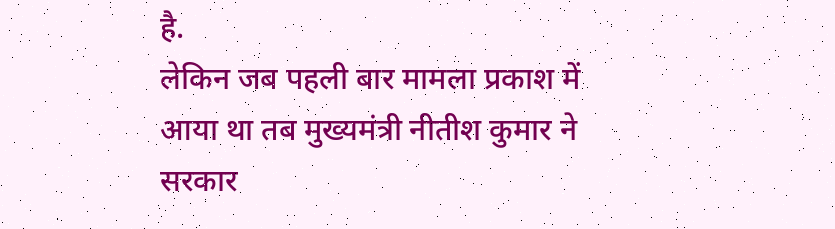है.
लेकिन जब पहली बार मामला प्रकाश में आया था तब मुख्यमंत्री नीतीश कुमार ने सरकार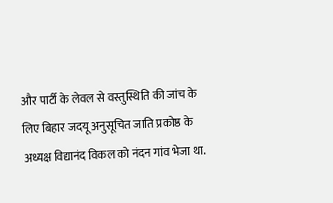और पार्टी के लेवल से वस्तुस्थिति की जांच के लिए बिहार जदयू अनुसूचित जाति प्रकोष्ठ के अध्यक्ष विद्यानंद विकल को नंदन गांव भेजा था.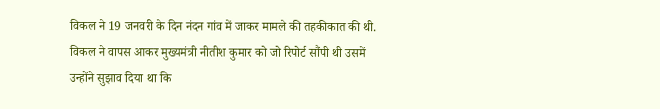विकल ने 19 जनवरी के दिन नंदन गांव में जाकर मामले की तहकीकात की थी.
विकल ने वापस आकर मुख्यमंत्री नीतीश कुमार को जो रिपोर्ट सौंपी थी उसमें उन्होंने सुझाव दिया था कि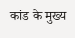कांड के मुख्य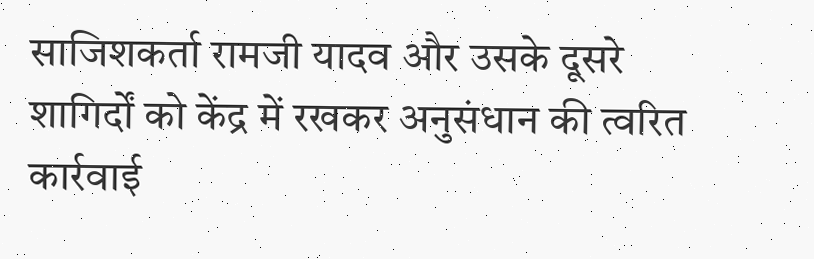साजिशकर्ता रामजी यादव और उसके दूसरे शागिर्दों को केंद्र में रखकर अनुसंधान की त्वरित कार्रवाई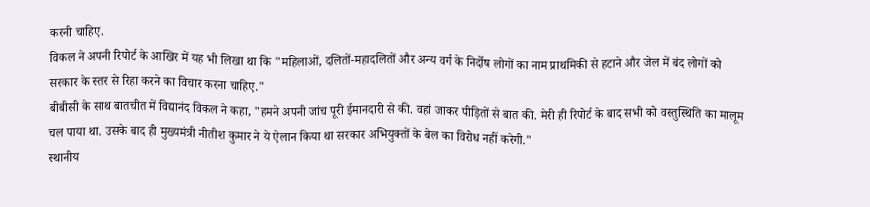करनी चाहिए.
विकल ने अपनी रिपोर्ट के आखिर में यह भी लिखा था कि "महिलाओं, दलितों-महादलितों और अन्य वर्ग के निर्दोष लोगों का नाम प्राथमिकी से हटाने और जेल में बंद लोगों को सरकार के स्तर से रिहा करने का विचार करना चाहिए."
बीबीसी के साथ बातचीत में विद्यानंद विकल ने कहा, "हमने अपनी जांच पूरी ईमानदारी से की. वहां जाकर पीड़ितों से बात की. मेरी ही रिपोर्ट के बाद सभी को वस्तुस्थिति का मालूम चल पाया था. उसके बाद ही मुख्यमंत्री नीतीश कुमार ने ये ऐलान किया था सरकार अभियुक्तों के बेल का विरोध नहीं करेगी."
स्थानीय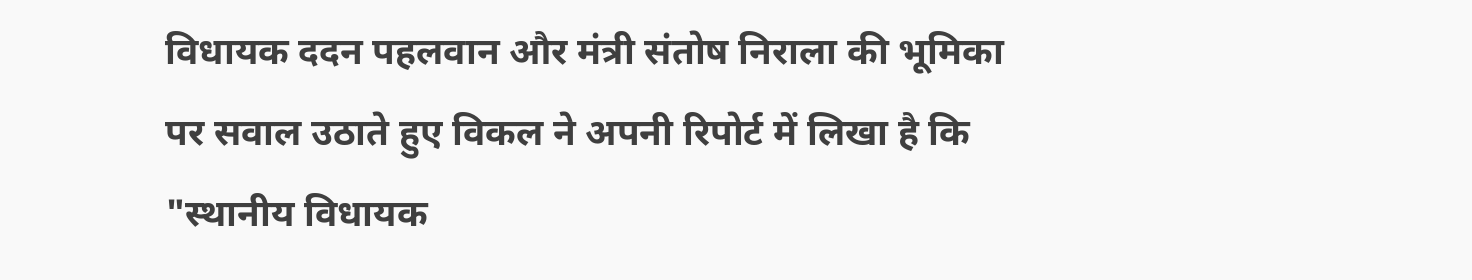विधायक ददन पहलवान और मंत्री संतोष निराला की भूमिका पर सवाल उठाते हुए विकल ने अपनी रिपोर्ट में लिखा है कि "स्थानीय विधायक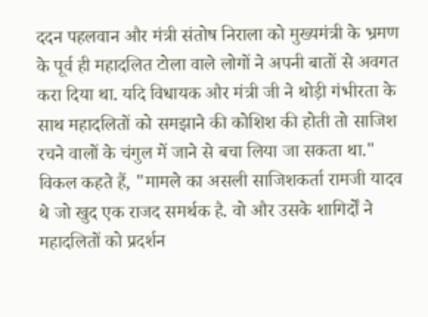ददन पहलवान और मंत्री संतोष निराला को मुख्यमंत्री के भ्रमण के पूर्व ही महादलित टोला वाले लोगों ने अपनी बातों से अवगत करा दिया था. यदि विधायक और मंत्री जी ने थोड़ी गंभीरता के साथ महादलितों को समझाने की कोशिश की होती तो साजिश रचने वालों के चंगुल में जाने से बचा लिया जा सकता था."
विकल कहते हैं, "मामले का असली साजिशकर्ता रामजी यादव थे जो खुद एक राजद समर्थक है. वो और उसके शागिर्दों ने महादलितों को प्रदर्शन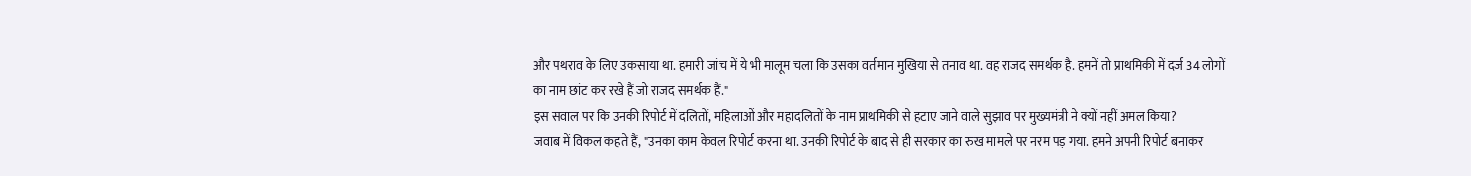और पथराव के लिए उकसाया था. हमारी जांच में ये भी मालूम चला कि उसका वर्तमान मुखिया से तनाव था. वह राजद समर्थक है. हमनें तो प्राथमिकी में दर्ज 34 लोगों का नाम छांट कर रखे हैं जो राजद समर्थक हैं."
इस सवाल पर कि उनकी रिपोर्ट में दलितों, महिलाओं और महादलितों के नाम प्राथमिकी से हटाए जाने वाले सुझाव पर मुख्यमंत्री ने क्यों नहीं अमल किया?
जवाब में विकल कहते हैं, "उनका काम केवल रिपोर्ट करना था. उनकी रिपोर्ट के बाद से ही सरकार का रुख मामले पर नरम पड़ गया. हमने अपनी रिपोर्ट बनाकर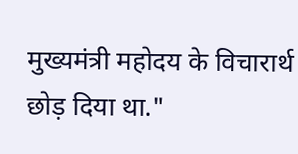मुख्यमंत्री महोदय के विचारार्थ छोड़ दिया था."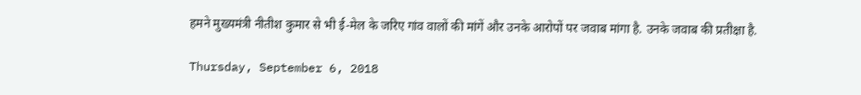हमने मुख्यमंत्री नीतीश कुमार से भी ई-मेल के जरिए गांव वालों की मांगें और उनके आरोपों पर जवाब मांगा है. उनके जवाब की प्रतीक्षा है.

Thursday, September 6, 2018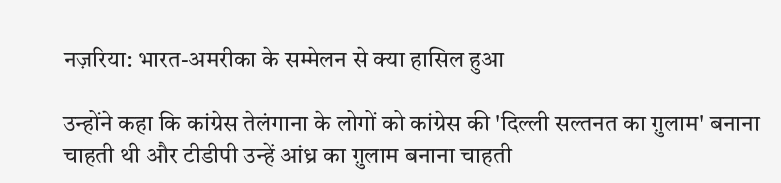नज़रिया: भारत-अमरीका के सम्मेलन से क्या हासिल हुआ

उन्होंने कहा कि कांग्रेस तेलंगाना के लोगों को कांग्रेस की 'दिल्ली सल्तनत का ग़ुलाम' बनाना चाहती थी और टीडीपी उन्हें आंध्र का ग़ुलाम बनाना चाहती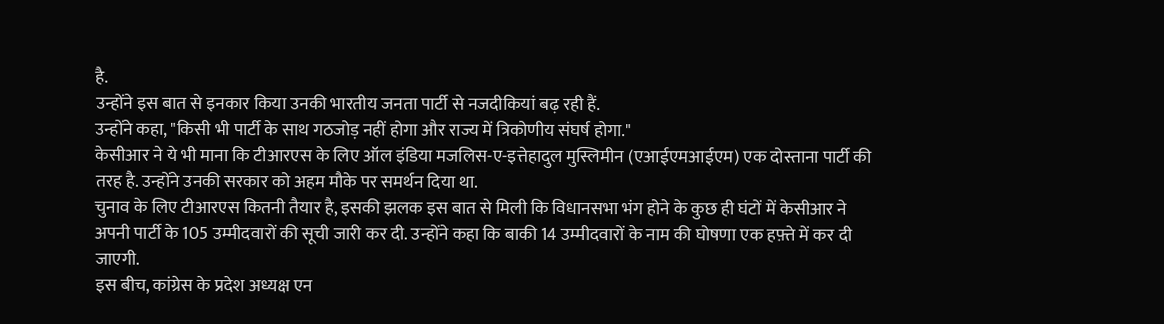है.
उन्होंने इस बात से इनकार किया उनकी भारतीय जनता पार्टी से नजदीकियां बढ़ रही हैं.
उन्होंने कहा, "किसी भी पार्टी के साथ गठजोड़ नहीं होगा और राज्य में त्रिकोणीय संघर्ष होगा."
केसीआर ने ये भी माना कि टीआरएस के लिए ऑल इंडिया मजलिस-ए-इत्तेहादुल मुस्लिमीन (एआईएमआईएम) एक दोस्ताना पार्टी की तरह है. उन्होंने उनकी सरकार को अहम मौके पर समर्थन दिया था.
चुनाव के लिए टीआरएस कितनी तैयार है, इसकी झलक इस बात से मिली कि विधानसभा भंग होने के कुछ ही घंटों में केसीआर ने अपनी पार्टी के 105 उम्मीदवारों की सूची जारी कर दी. उन्होंने कहा कि बाकी 14 उम्मीदवारों के नाम की घोषणा एक हफ़्ते में कर दी जाएगी.
इस बीच, कांग्रेस के प्रदेश अध्यक्ष एन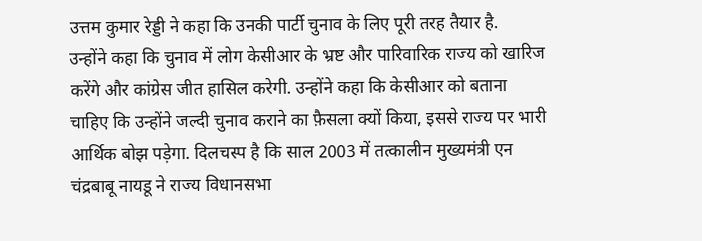उत्तम कुमार रेड्डी ने कहा कि उनकी पार्टी चुनाव के लिए पूरी तरह तैयार है.
उन्होंने कहा कि चुनाव में लोग केसीआर के भ्रष्ट और पारिवारिक राज्य को खारिज करेंगे और कांग्रेस जीत हासिल करेगी. उन्होंने कहा कि केसीआर को बताना चाहिए कि उन्होंने जल्दी चुनाव कराने का फ़ैसला क्यों किया, इससे राज्य पर भारी आर्थिक बोझ पड़ेगा. दिलचस्प है कि साल 2003 में तत्कालीन मुख्यमंत्री एन चंद्रबाबू नायडू ने राज्य विधानसभा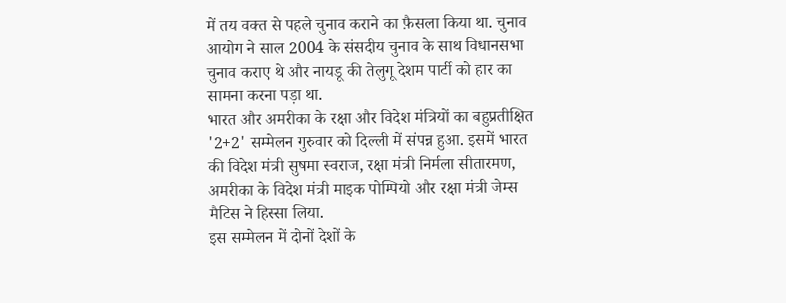में तय वक्त से पहले चुनाव कराने का फ़ैसला किया था. चुनाव आयोग ने साल 2004 के संसदीय चुनाव के साथ विधानसभा चुनाव कराए थे और नायडू की तेलुगू देशम पार्टी को हार का सामना करना पड़ा था.
भारत और अमरीका के रक्षा और विदेश मंत्रियों का बहुप्रतीक्षित '2+2' सम्मेलन गुरुवार को दिल्ली में संपन्न हुआ. इसमें भारत की विदेश मंत्री सुषमा स्वराज, रक्षा मंत्री निर्मला सीतारमण, अमरीका के विदेश मंत्री माइक पोम्पियो और रक्षा मंत्री जेम्स मैटिस ने हिस्सा लिया.
इस सम्मेलन में दोनों देशों के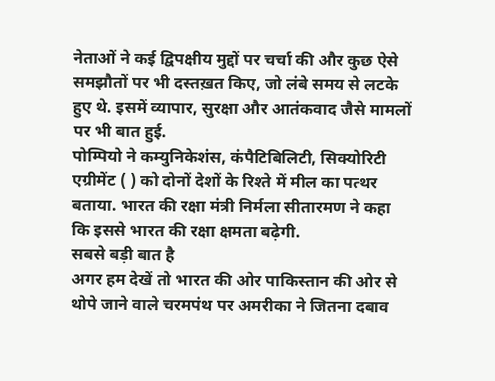नेताओं ने कई द्विपक्षीय मुद्दों पर चर्चा की और कुछ ऐसे समझौतों पर भी दस्तख़त किए, जो लंबे समय से लटके हुए थे. इसमें व्यापार, सुरक्षा और आतंकवाद जैसे मामलों पर भी बात हुई.
पोम्पियो ने कम्युनिकेशंस, कंपैटिबिलिटी, सिक्योरिटी एग्रीमेंट ( ) को दोनों देशों के रिश्ते में मील का पत्थर बताया. भारत की रक्षा मंत्री निर्मला सीतारमण ने कहा कि इससे भारत की रक्षा क्षमता बढ़ेगी.
सबसे बड़ी बात है
अगर हम देखें तो भारत की ओर पाकिस्तान की ओर से थोपे जाने वाले चरमपंथ पर अमरीका ने जितना दबाव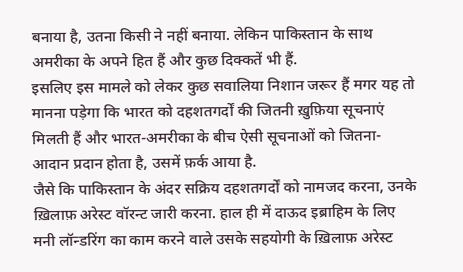बनाया है, उतना किसी ने नहीं बनाया. लेकिन पाकिस्तान के साथ अमरीका के अपने हित हैं और कुछ दिक्कतें भी हैं.
इसलिए इस मामले को लेकर कुछ सवालिया निशान जरूर हैं मगर यह तो मानना पड़ेगा कि भारत को दहशतगर्दों की जितनी ख़ुफ़िया सूचनाएं मिलती हैं और भारत-अमरीका के बीच ऐसी सूचनाओं को जितना-आदान प्रदान होता है, उसमें फ़र्क आया है.
जैसे कि पाकिस्तान के अंदर सक्रिय दहशतगर्दों को नामजद करना, उनके ख़िलाफ़ अरेस्ट वॉरन्ट जारी करना. हाल ही में दाऊद इब्राहिम के लिए मनी लॉन्डरिंग का काम करने वाले उसके सहयोगी के ख़िलाफ़ अरेस्ट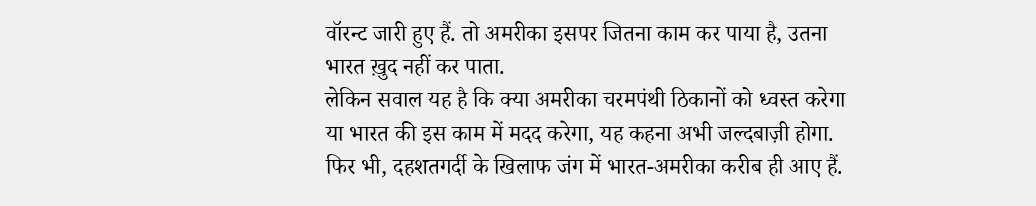वॉरन्ट जारी हुए हैं. तो अमरीका इसपर जितना काम कर पाया है, उतना भारत ख़ुद नहीं कर पाता.
लेकिन सवाल यह है कि क्या अमरीका चरमपंथी ठिकानों को ध्वस्त करेगा या भारत की इस काम में मदद करेगा, यह कहना अभी जल्दबाज़ी होगा. फिर भी, दहशतगर्दी के खिलाफ जंग में भारत-अमरीका करीब ही आए हैं.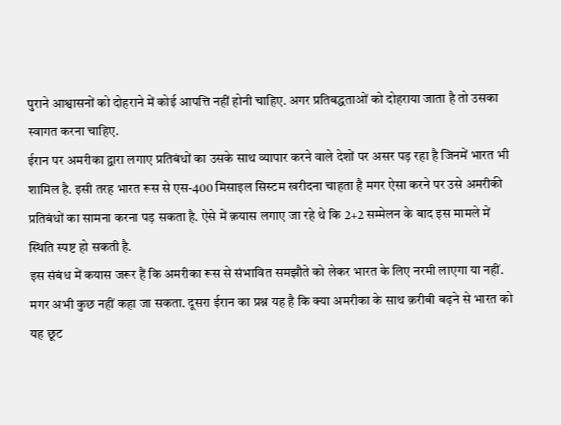पुराने आश्वासनों को दोहराने में कोई आपत्ति नहीं होनी चाहिए. अगर प्रतिबद्धताओं को दोहराया जाता है तो उसका स्वागत करना चाहिए.
ईरान पर अमरीका द्वारा लगाए प्रतिबंधों का उसके साथ व्यापार करने वाले देशों पर असर पड़ रहा है जिनमें भारत भी शामिल है. इसी तरह भारत रूस से एस-400 मिसाइल सिस्टम खरीदना चाहता है मगर ऐसा करने पर उसे अमरीकी प्रतिबंधों का सामना करना पड़ सकता है. ऐसे में क़यास लगाए जा रहे थे कि 2+2 सम्मेलन के बाद इस मामले में स्थिति स्पष्ट हो सकती है.
इस संबंध में कयास जरूर हैं कि अमरीका रूस से संभावित समझौते को लेकर भारत के लिए नरमी लाएगा या नहीं. मगर अभी कुछ नहीं कहा जा सकता. दूसरा ईरान का प्रश्न यह है कि क्या अमरीका के साथ क़रीबी बढ़ने से भारत को यह छूट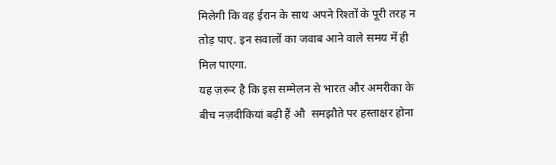मिलेगी कि वह ईरान के साथ अपने रिश्तों के पूरी तरह न तोड़ पाए. इन सवालों का जवाब आने वाले समय में ही मिल पाएगा.
यह ज़रूर है कि इस सम्मेलन से भारत और अमरीका के बीच नज़दीकियां बढ़ी हैं औ  समझौते पर हस्ताक्षर होना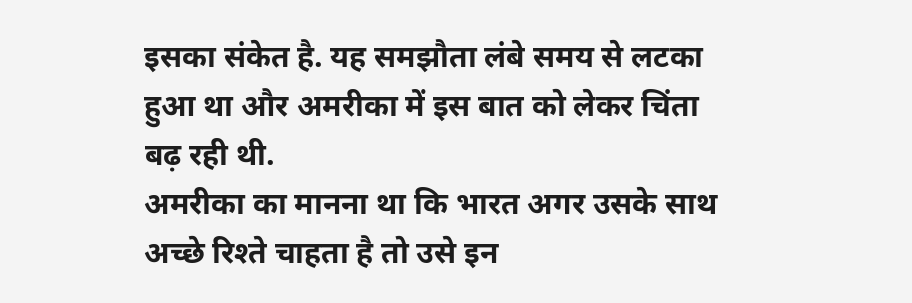इसका संकेत है. यह समझौता लंबे समय से लटका हुआ था और अमरीका में इस बात को लेकर चिंता बढ़ रही थी.
अमरीका का मानना था कि भारत अगर उसके साथ अच्छे रिश्ते चाहता है तो उसे इन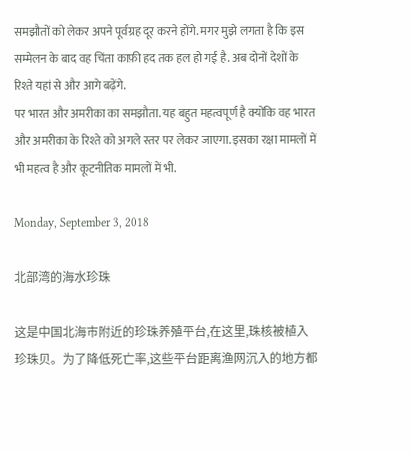समझौतों को लेकर अपने पूर्वग्रह दूर करने होंगे. मगर मुझे लगता है कि इस सम्मेलन के बाद वह चिंता काफ़ी हद तक हल हो गई है. अब दोनों देशों के रिश्ते यहां से और आगे बढ़ेंगे.
पर भारत और अमरीका का समझौता. यह बहुत महत्वपूर्ण है क्योंकि वह भारत और अमरीका के रिश्ते को अगले स्तर पर लेकर जाएगा. इसका रक्षा मामलों में भी महत्व है और कूटनीतिक मामलों में भी.

Monday, September 3, 2018

北部湾的海水珍珠

这是中国北海市附近的珍珠养殖平台,在这里,珠核被植入珍珠贝。为了降低死亡率,这些平台距离渔网沉入的地方都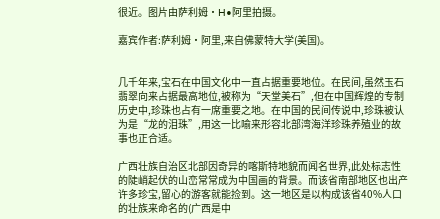很近。图片由萨利姆•H•阿里拍摄。

嘉宾作者:萨利姆•阿里,来自佛蒙特大学(美国)。


几千年来,宝石在中国文化中一直占据重要地位。在民间,虽然玉石翡翠向来占据最高地位,被称为“天堂美石”,但在中国辉煌的专制历史中,珍珠也占有一席重要之地。在中国的民间传说中,珍珠被认为是“龙的泪珠”,用这一比喻来形容北部湾海洋珍珠养殖业的故事也正合适。

广西壮族自治区北部因奇异的喀斯特地貌而闻名世界,此处标志性的陡峭起伏的山峦常常成为中国画的背景。而该省南部地区也出产许多珍宝,留心的游客就能捡到。这一地区是以构成该省40%人口的壮族来命名的(广西是中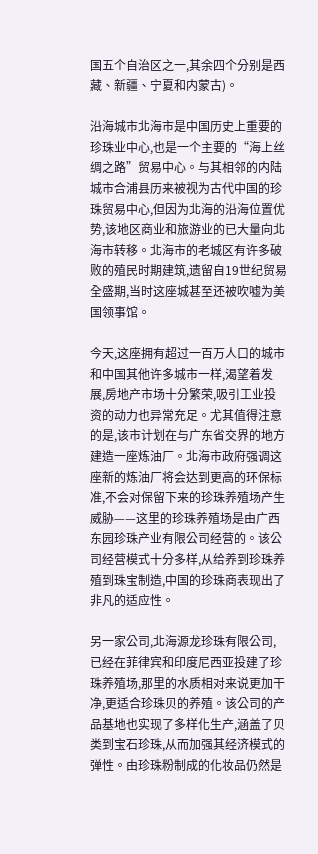国五个自治区之一,其余四个分别是西藏、新疆、宁夏和内蒙古)。

沿海城市北海市是中国历史上重要的珍珠业中心,也是一个主要的“海上丝绸之路”贸易中心。与其相邻的内陆城市合浦县历来被视为古代中国的珍珠贸易中心,但因为北海的沿海位置优势,该地区商业和旅游业的已大量向北海市转移。北海市的老城区有许多破败的殖民时期建筑,遗留自19世纪贸易全盛期,当时这座城甚至还被吹嘘为美国领事馆。

今天,这座拥有超过一百万人口的城市和中国其他许多城市一样,渴望着发展,房地产市场十分繁荣,吸引工业投资的动力也异常充足。尤其值得注意的是,该市计划在与广东省交界的地方建造一座炼油厂。北海市政府强调这座新的炼油厂将会达到更高的环保标准,不会对保留下来的珍珠养殖场产生威胁——这里的珍珠养殖场是由广西东园珍珠产业有限公司经营的。该公司经营模式十分多样,从给养到珍珠养殖到珠宝制造,中国的珍珠商表现出了非凡的适应性。

另一家公司,北海源龙珍珠有限公司,已经在菲律宾和印度尼西亚投建了珍珠养殖场,那里的水质相对来说更加干净,更适合珍珠贝的养殖。该公司的产品基地也实现了多样化生产,涵盖了贝类到宝石珍珠,从而加强其经济模式的弹性。由珍珠粉制成的化妆品仍然是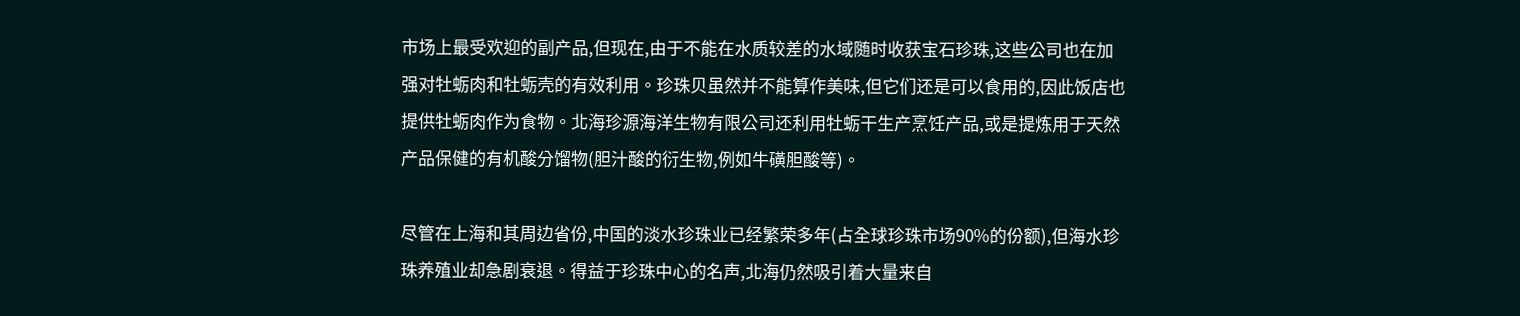市场上最受欢迎的副产品,但现在,由于不能在水质较差的水域随时收获宝石珍珠,这些公司也在加强对牡蛎肉和牡蛎壳的有效利用。珍珠贝虽然并不能算作美味,但它们还是可以食用的,因此饭店也提供牡蛎肉作为食物。北海珍源海洋生物有限公司还利用牡蛎干生产烹饪产品,或是提炼用于天然产品保健的有机酸分馏物(胆汁酸的衍生物,例如牛磺胆酸等)。

尽管在上海和其周边省份,中国的淡水珍珠业已经繁荣多年(占全球珍珠市场90%的份额),但海水珍珠养殖业却急剧衰退。得益于珍珠中心的名声,北海仍然吸引着大量来自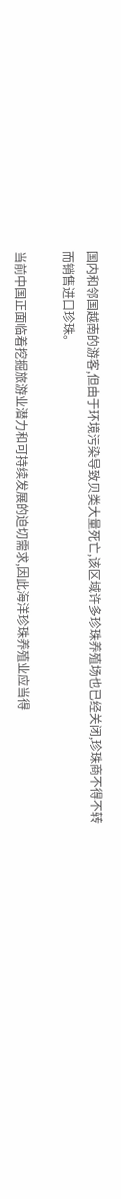国内和邻国越南的游客,但由于环境污染导致贝类大量死亡,该区域许多珍珠养殖场也已经关闭,珍珠商不得不转而销售进口珍珠。

当前中国正面临着挖掘旅游业潜力和可持续发展的迫切需求,因此海洋珍珠养殖业应当得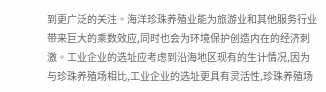到更广泛的关注。海洋珍珠养殖业能为旅游业和其他服务行业带来巨大的乘数效应,同时也会为环境保护创造内在的经济刺激。工业企业的选址应考虑到沿海地区现有的生计情况,因为与珍珠养殖场相比,工业企业的选址更具有灵活性,珍珠养殖场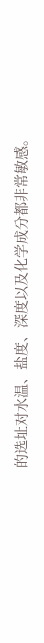的选址对水温、盐度、深度以及化学成分都非常敏感。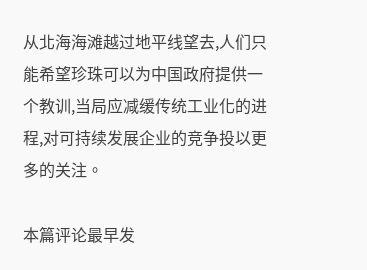从北海海滩越过地平线望去,人们只能希望珍珠可以为中国政府提供一个教训,当局应减缓传统工业化的进程,对可持续发展企业的竞争投以更多的关注。

本篇评论最早发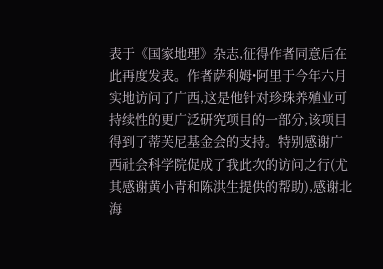表于《国家地理》杂志,征得作者同意后在此再度发表。作者萨利姆•阿里于今年六月实地访问了广西,这是他针对珍珠养殖业可持续性的更广泛研究项目的一部分,该项目得到了蒂芙尼基金会的支持。特别感谢广西社会科学院促成了我此次的访问之行(尤其感谢黄小青和陈洪生提供的帮助),感谢北海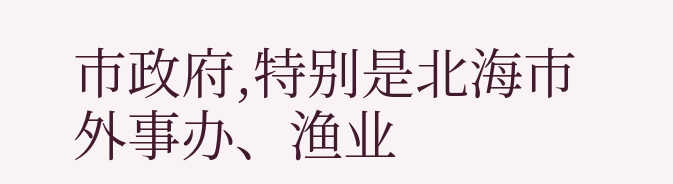市政府,特别是北海市外事办、渔业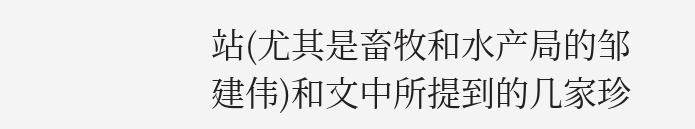站(尤其是畜牧和水产局的邹建伟)和文中所提到的几家珍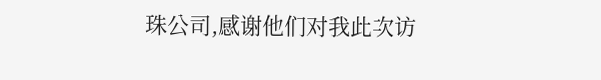珠公司,感谢他们对我此次访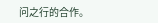问之行的合作。